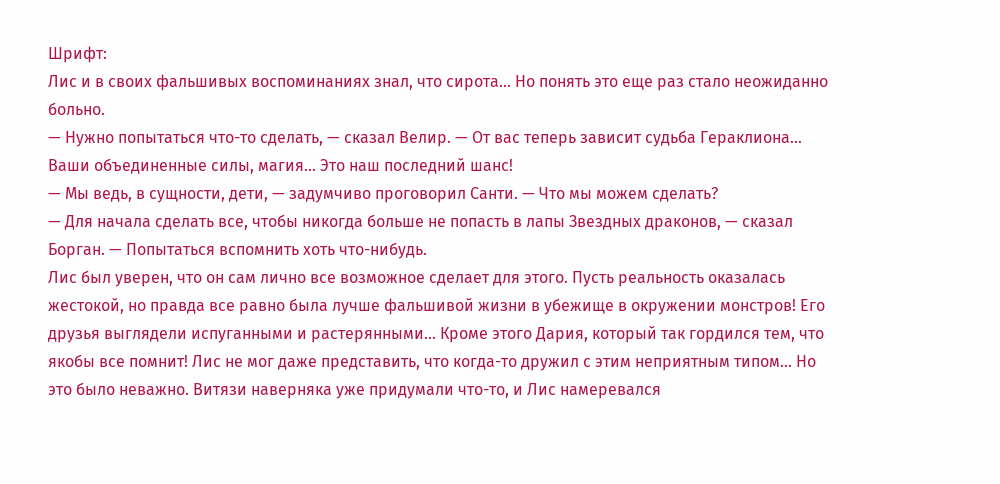Шрифт:
Лис и в своих фальшивых воспоминаниях знал, что сирота… Но понять это еще раз стало неожиданно больно.
— Нужно попытаться что-то сделать, — сказал Велир. — От вас теперь зависит судьба Гераклиона… Ваши объединенные силы, магия… Это наш последний шанс!
— Мы ведь, в сущности, дети, — задумчиво проговорил Санти. — Что мы можем сделать?
— Для начала сделать все, чтобы никогда больше не попасть в лапы Звездных драконов, — сказал Борган. — Попытаться вспомнить хоть что-нибудь.
Лис был уверен, что он сам лично все возможное сделает для этого. Пусть реальность оказалась жестокой, но правда все равно была лучше фальшивой жизни в убежище в окружении монстров! Его друзья выглядели испуганными и растерянными… Кроме этого Дария, который так гордился тем, что якобы все помнит! Лис не мог даже представить, что когда-то дружил с этим неприятным типом… Но это было неважно. Витязи наверняка уже придумали что-то, и Лис намеревался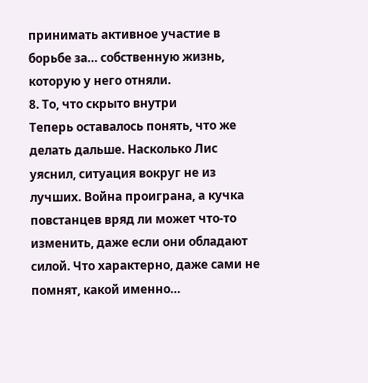принимать активное участие в борьбе за… собственную жизнь, которую у него отняли.
8. То, что скрыто внутри
Теперь оставалось понять, что же делать дальше. Насколько Лис уяснил, ситуация вокруг не из лучших. Война проиграна, а кучка повстанцев вряд ли может что-то изменить, даже если они обладают силой. Что характерно, даже сами не помнят, какой именно…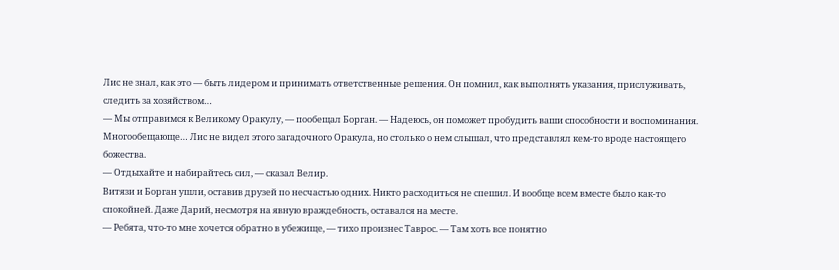Лис не знал, как это — быть лидером и принимать ответственные решения. Он помнил, как выполнять указания, прислуживать, следить за хозяйством…
— Мы отправимся к Великому Оракулу, — пообещал Борган. — Надеюсь, он поможет пробудить ваши способности и воспоминания.
Многообещающе… Лис не видел этого загадочного Оракула, но столько о нем слышал, что представлял кем-то вроде настоящего божества.
— Отдыхайте и набирайтесь сил, — сказал Велир.
Витязи и Борган ушли, оставив друзей по несчастью одних. Никто расходиться не спешил. И вообще всем вместе было как-то спокойней. Даже Дарий, несмотря на явную враждебность, оставался на месте.
— Ребята, что-то мне хочется обратно в убежище, — тихо произнес Таврос. — Там хоть все понятно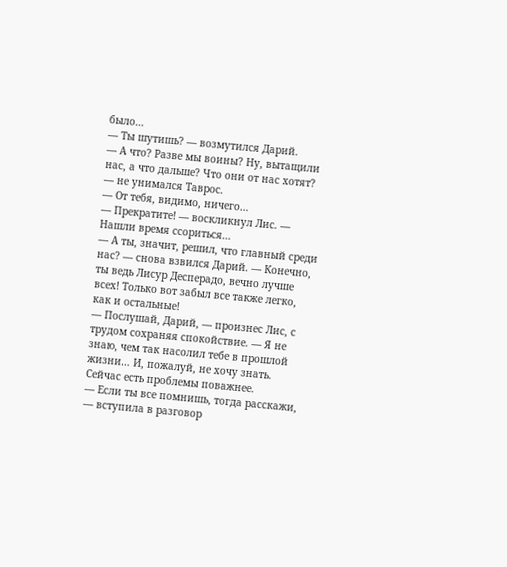было…
— Ты шутишь? — возмутился Дарий.
— А что? Разве мы воины? Ну, вытащили нас, а что дальше? Что они от нас хотят? — не унимался Таврос.
— От тебя, видимо, ничего…
— Прекратите! — воскликнул Лис. — Нашли время ссориться…
— А ты, значит, решил, что главный среди нас? — снова взвился Дарий. — Конечно, ты ведь Лисур Десперадо, вечно лучше всех! Только вот забыл все также легко, как и остальные!
— Послушай, Дарий, — произнес Лис, с трудом сохраняя спокойствие. — Я не знаю, чем так насолил тебе в прошлой жизни… И, пожалуй, не хочу знать. Сейчас есть проблемы поважнее.
— Если ты все помнишь, тогда расскажи, — вступила в разговор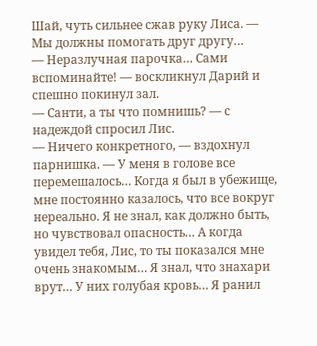Шай, чуть сильнее сжав руку Лиса. — Мы должны помогать друг другу…
— Неразлучная парочка… Сами вспоминайте! — воскликнул Дарий и спешно покинул зал.
— Санти, а ты что помнишь? — с надеждой спросил Лис.
— Ничего конкретного, — вздохнул парнишка. — У меня в голове все перемешалось… Когда я был в убежище, мне постоянно казалось, что все вокруг нереально. Я не знал, как должно быть, но чувствовал опасность… А когда увидел тебя, Лис, то ты показался мне очень знакомым… Я знал, что знахари врут… У них голубая кровь… Я ранил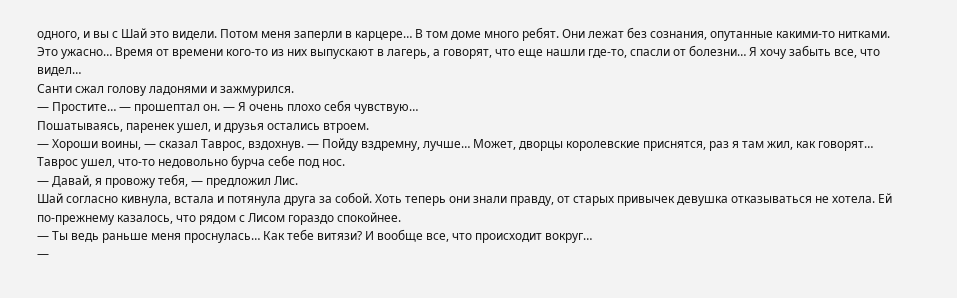одного, и вы с Шай это видели. Потом меня заперли в карцере… В том доме много ребят. Они лежат без сознания, опутанные какими-то нитками. Это ужасно… Время от времени кого-то из них выпускают в лагерь, а говорят, что еще нашли где-то, спасли от болезни… Я хочу забыть все, что видел…
Санти сжал голову ладонями и зажмурился.
— Простите… — прошептал он. — Я очень плохо себя чувствую…
Пошатываясь, паренек ушел, и друзья остались втроем.
— Хороши воины, — сказал Таврос, вздохнув. — Пойду вздремну, лучше… Может, дворцы королевские приснятся, раз я там жил, как говорят…
Таврос ушел, что-то недовольно бурча себе под нос.
— Давай, я провожу тебя, — предложил Лис.
Шай согласно кивнула, встала и потянула друга за собой. Хоть теперь они знали правду, от старых привычек девушка отказываться не хотела. Ей по-прежнему казалось, что рядом с Лисом гораздо спокойнее.
— Ты ведь раньше меня проснулась… Как тебе витязи? И вообще все, что происходит вокруг…
—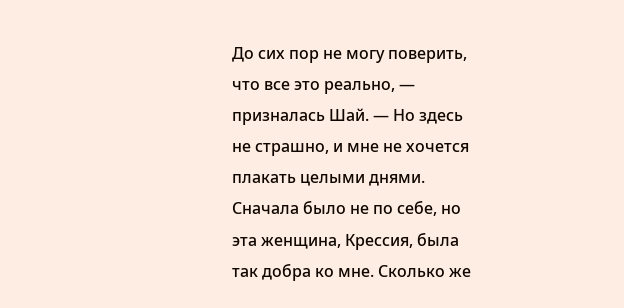До сих пор не могу поверить, что все это реально, — призналась Шай. — Но здесь не страшно, и мне не хочется плакать целыми днями. Сначала было не по себе, но эта женщина, Крессия, была так добра ко мне. Сколько же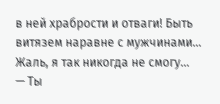в ней храбрости и отваги! Быть витязем наравне с мужчинами… Жаль, я так никогда не смогу…
— Ты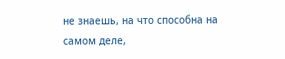не знаешь, на что способна на самом деле,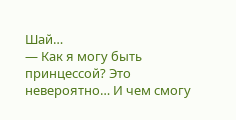Шай…
— Как я могу быть принцессой? Это невероятно… И чем смогу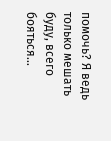помочь? Я ведь только мешать буду, всего бояться…